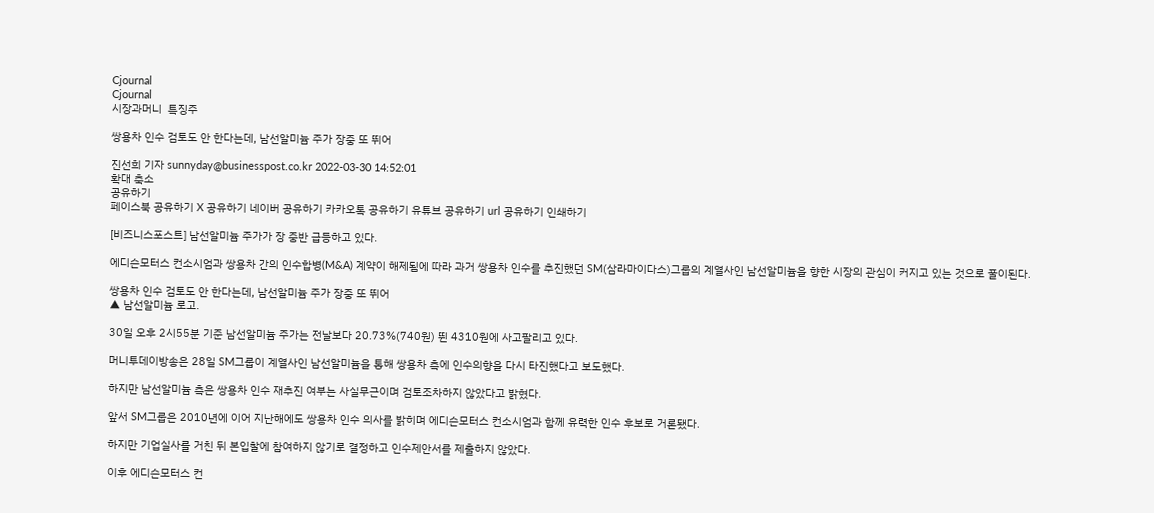Cjournal
Cjournal
시장과머니  특징주

쌍용차 인수 검토도 안 한다는데, 남선알미늄 주가 장중 또 뛰어

진선희 기자 sunnyday@businesspost.co.kr 2022-03-30 14:52:01
확대 축소
공유하기
페이스북 공유하기 X 공유하기 네이버 공유하기 카카오톡 공유하기 유튜브 공유하기 url 공유하기 인쇄하기

[비즈니스포스트] 남선알미늄 주가가 장 중반 급등하고 있다.

에디슨모터스 컨소시엄과 쌍용차 간의 인수합병(M&A) 계약이 해제됨에 따라 과거 쌍용차 인수를 추진했던 SM(삼라마이다스)그룹의 계열사인 남선알미늄을 향한 시장의 관심이 커지고 있는 것으로 풀이된다.

쌍용차 인수 검토도 안 한다는데, 남선알미늄 주가 장중 또 뛰어
▲ 남선알미늄 로고.

30일 오후 2시55분 기준 남선알미늄 주가는 전날보다 20.73%(740원) 뛴 4310원에 사고팔리고 있다.

머니투데이방송은 28일 SM그룹이 계열사인 남선알미늄을 통해 쌍용차 측에 인수의향을 다시 타진했다고 보도했다.

하지만 남선알미늄 측은 쌍용차 인수 재추진 여부는 사실무근이며 검토조차하지 않았다고 밝혔다.

앞서 SM그룹은 2010년에 이어 지난해에도 쌍용차 인수 의사를 밝히며 에디슨모터스 컨소시엄과 함께 유력한 인수 후보로 거론됐다.

하지만 기업실사를 거친 뒤 본입찰에 참여하지 않기로 결정하고 인수제안서를 제출하지 않았다.

이후 에디슨모터스 컨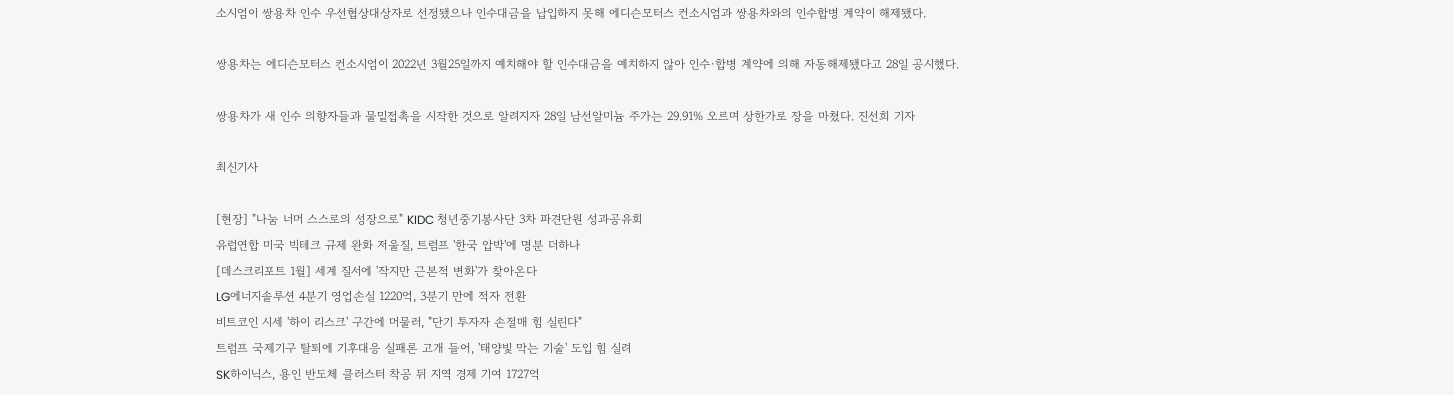소시엄이 쌍용차 인수 우선협상대상자로 선정됐으나 인수대금을 납입하지 못해 에디슨모터스 컨소시엄과 쌍용차와의 인수합병 계약이 해제됐다.

쌍용차는 에디슨모터스 컨소시엄이 2022년 3월25일까지 예치해야 할 인수대금을 예치하지 않아 인수·합병 계약에 의해 자동해제됐다고 28일 공시했다.

쌍용차가 새 인수 의향자들과 물밑접촉을 시작한 것으로 알려지자 28일 남선알미늄 주가는 29.91% 오르며 상한가로 장을 마쳤다. 진선희 기자

최신기사

[현장] "나눔 너머 스스로의 성장으로" KIDC 청년중기봉사단 3차 파견단원 성과공유회
유럽연합 미국 빅테크 규제 완화 저울질, 트럼프 '한국 압박'에 명분 더하나
[데스크리포트 1월] 세계 질서에 '작지만 근본적 변화'가 찾아온다
LG에너지솔루션 4분기 영업손실 1220억, 3분기 만에 적자 전환
비트코인 시세 '하이 리스크' 구간에 머물러, "단기 투자자 손절매 힘 실린다"
트럼프 국제기구 탈퇴에 기후대응 실패론 고개 들어, '태양빛 막는 기술' 도입 힘 실려
SK하이닉스, 용인 반도체 클러스터 착공 뒤 지역 경제 기여 1727억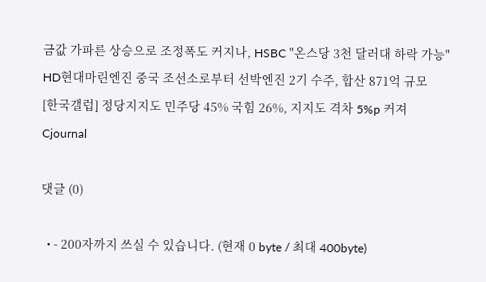금값 가파른 상승으로 조정폭도 커지나, HSBC "온스당 3천 달러대 하락 가능"
HD현대마린엔진 중국 조선소로부터 선박엔진 2기 수주, 합산 871억 규모
[한국갤럽] 정당지지도 민주당 45% 국힘 26%, 지지도 격차 5%p 커져
Cjournal

댓글 (0)

  • - 200자까지 쓰실 수 있습니다. (현재 0 byte / 최대 400byte)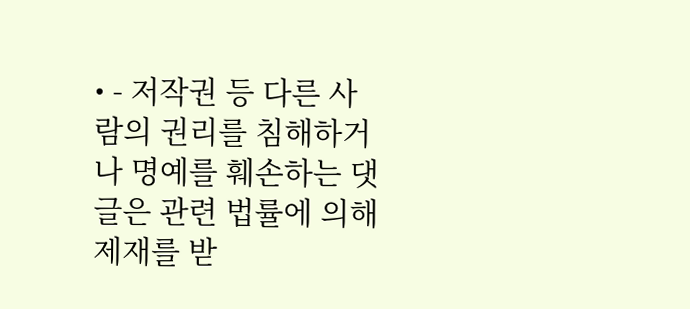• - 저작권 등 다른 사람의 권리를 침해하거나 명예를 훼손하는 댓글은 관련 법률에 의해 제재를 받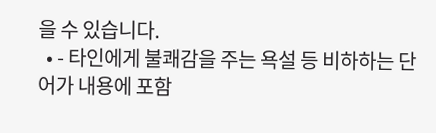을 수 있습니다.
  • - 타인에게 불쾌감을 주는 욕설 등 비하하는 단어가 내용에 포함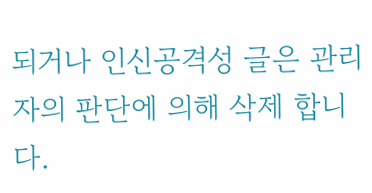되거나 인신공격성 글은 관리자의 판단에 의해 삭제 합니다.